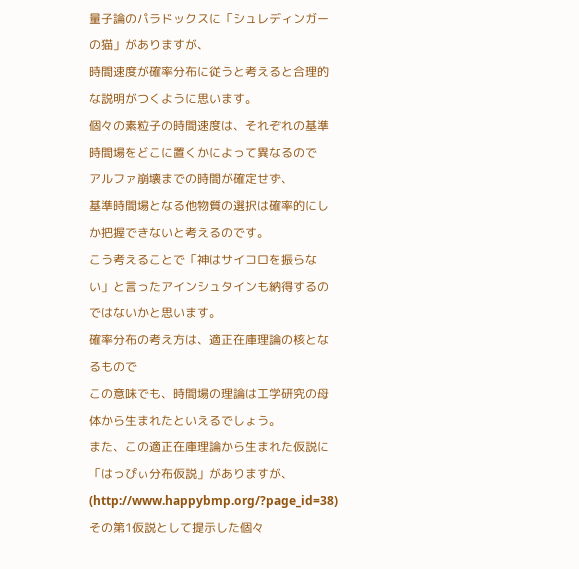量子論のパラドックスに「シュレディンガーの猫」がありますが、
時間速度が確率分布に従うと考えると合理的な説明がつくように思います。
個々の素粒子の時間速度は、それぞれの基準時間場をどこに置くかによって異なるので
アルファ崩壊までの時間が確定せず、
基準時間場となる他物質の選択は確率的にしか把握できないと考えるのです。
こう考えることで「神はサイコロを振らない」と言ったアインシュタインも納得するのではないかと思います。
確率分布の考え方は、適正在庫理論の核となるもので
この意味でも、時間場の理論は工学研究の母体から生まれたといえるでしょう。
また、この適正在庫理論から生まれた仮説に「はっぴぃ分布仮説」がありますが、
(http://www.happybmp.org/?page_id=38)
その第1仮説として提示した個々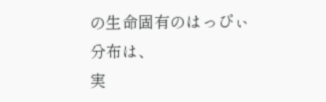の生命固有のはっぴぃ分布は、
実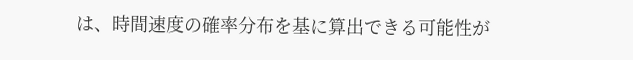は、時間速度の確率分布を基に算出できる可能性が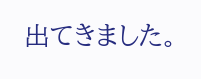出てきました。